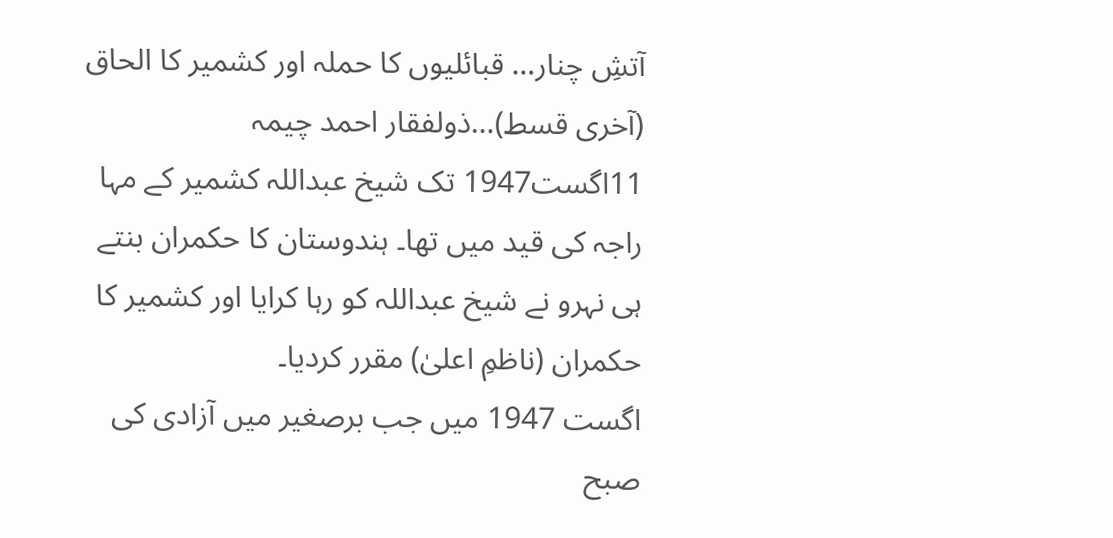آتشِ چنار… قبائلیوں کا حملہ اور کشمیر کا الحاق (آخری قسط)…ذولفقار احمد چیمہ
11اگست1947 تک شیخ عبداللہ کشمیر کے مہا راجہ کی قید میں تھا۔ ہندوستان کا حکمران بنتے ہی نہرو نے شیخ عبداللہ کو رہا کرایا اور کشمیر کا حکمران (ناظمِ اعلیٰ) مقرر کردیا۔
اگست 1947 میں جب برصغیر میں آزادی کی صبح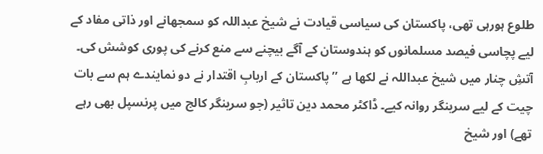طلوع ہورہی تھی، پاکستان کی سیاسی قیادت نے شیخ عبداللہ کو سمجھانے اور ذاتی مفاد کے لیے پچاسی فیصد مسلمانوں کو ہندوستان کے آگے بیچنے سے منع کرنے کی پوری کوشش کی۔
آتشِ چنار میں شیخ عبداللہ نے لکھا ہے ’’پاکستان کے اربابِ اقتدار نے دو نمایندے ہم سے بات چیت کے لیے سرینگر روانہ کیے۔ ڈاکٹر محمد دین تاثیر (جو سرینگر کالج میں پرنسپل بھی رہے تھے) اور شیخ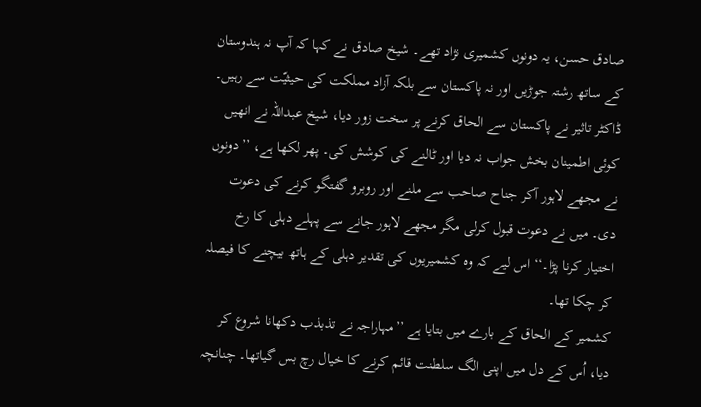صادق حسن، یہ دونوں کشمیری نژاد تھے۔ شیخ صادق نے کہا کہ آپ نہ ہندوستان کے ساتھ رشتہ جوڑیں اور نہ پاکستان سے بلکہ آزاد مملکت کی حیثیّت سے رہیں۔ ڈاکٹر تاثیر نے پاکستان سے الحاق کرنے پر سخت زور دیا، شیخ عبداللہ نے انھیں کوئی اطمینان بخش جواب نہ دیا اور ٹالنے کی کوشش کی۔ پھر لکھا ہے، ’’دونوں نے مجھے لاہور آکر جناح صاحب سے ملنے اور روبرو گفتگو کرنے کی دعوت دی۔ میں نے دعوت قبول کرلی مگر مجھے لاہور جانے سے پہلے دہلی کا رخ اختیار کرنا پڑا۔‘‘ اس لیے کہ وہ کشمیریوں کی تقدیر دہلی کے ہاتھ بیچنے کا فیصلہ کر چکا تھا۔
کشمیر کے الحاق کے بارے میں بتایا ہے ’’مہاراجہ نے تذبذب دکھانا شروع کر دیا، اُس کے دل میں اپنی الگ سلطنت قائم کرنے کا خیال رچ بس گیاتھا۔ چنانچہ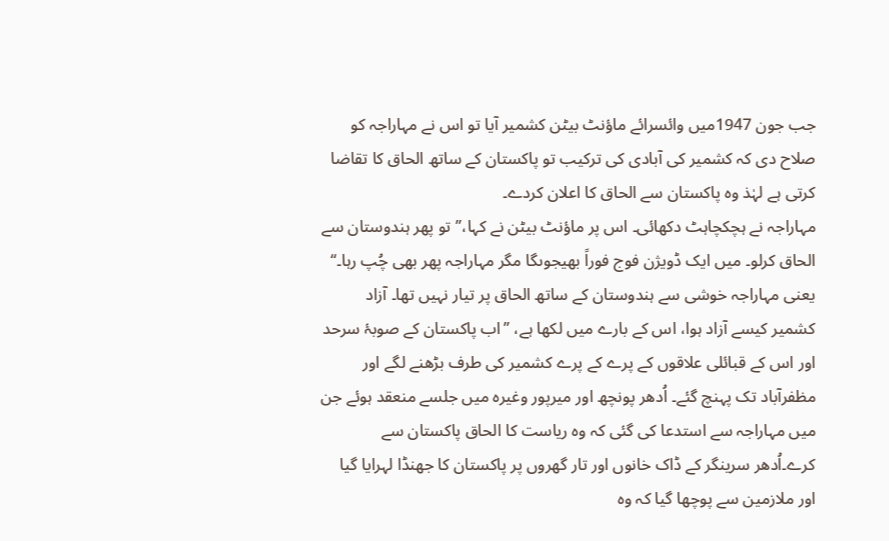جب جون 1947میں وائسرائے ماؤنٹ بیٹن کشمیر آیا تو اس نے مہاراجہ کو صلاح دی کہ کشمیر کی آبادی کی ترکیب تو پاکستان کے ساتھ الحاق کا تقاضا کرتی ہے لہٰذ وہ پاکستان سے الحاق کا اعلان کردے۔
مہاراجہ نے ہچکچاہٹ دکھائی۔ اس پر ماؤنٹ بیٹن نے کہا،’’تو پھر ہندوستان سے الحاق کرلو۔ میں ایک ڈویژن فوج فوراً بھیجوںگا مگر مہاراجہ پھر بھی چُپ رہا۔‘‘ یعنی مہاراجہ خوشی سے ہندوستان کے ساتھ الحاق پر تیار نہیں تھا۔ آزاد کشمیر کیسے آزاد ہوا، اس کے بارے میں لکھا ہے، ’’اب پاکستان کے صوبۂ سرحد اور اس کے قبائلی علاقوں کے پرے کے پرے کشمیر کی طرف بڑھنے لگے اور مظفرآباد تک پہنچ گئے۔ اُدھر پونچھ اور میرپور وغیرہ میں جلسے منعقد ہوئے جن میں مہاراجہ سے استدعا کی گئی کہ وہ ریاست کا الحاق پاکستان سے کرے۔اُدھر سرینگر کے ڈاک خانوں اور تار گھروں پر پاکستان کا جھنڈا لہرایا گیا اور ملازمین سے پوچھا گیا کہ وہ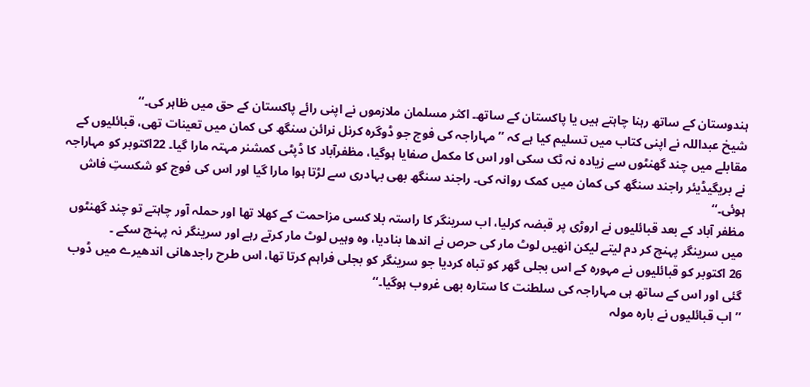ہندوستان کے ساتھ رہنا چاہتے ہیں یا پاکستان کے ساتھ۔ اکثر مسلمان ملازموں نے اپنی رائے پاکستان کے حق میں ظاہر کی۔‘‘
شیخ عبداللہ نے اپنی کتاب میں تسلیم کیا ہے کہ ’’مہاراجہ کی فوج جو ڈوگرہ کرنل نرائن سنگھ کی کمان میں تعینات تھی، قبائلیوں کے مقابلے میں چند گھنٹوں سے زیادہ نہ ٹک سکی اور اس کا مکمل صفایا ہوگیا، مظفرآباد کا ڈپٹی کمشنر مہتہ مارا گیا۔ 22اکتوبر کو مہاراجہ نے بریگیڈیئر راجند سنگھ کی کمان میں کمک روانہ کی۔ راجند سنگھ بھی بہادری سے لڑتا ہوا مارا گیا اور اس کی فوج کو شکستِ فاش ہوئی۔‘‘
مظفر آباد کے بعد قبائلیوں نے اروڑی پر قبضہ کرلیا، اب سرینگر کا راستہ بلا کسی مزاحمت کے کھلا تھا اور حملہ آور چاہتے تو چند گھنٹوں میں سرینگر پہنچ کر دم لیتے لیکن انھیں لوٹ مار کی حرص نے اندھا بنادیا، وہ وہیں لوٹ مار کرتے رہے اور سرینگر نہ پہنچ سکے ۔
26 اکتوبر کو قبائلیوں نے مہورہ کے اس بجلی گھر کو تباہ کردیا جو سرینگر کو بجلی فراہم کرتا تھا، اس طرح راجدھانی اندھیرے میں ڈوب گئی اور اس کے ساتھ ہی مہاراجہ کی سلطنت کا ستارہ بھی غروب ہوگیا۔‘‘
’’اب قبائلیوں نے بارہ مولہ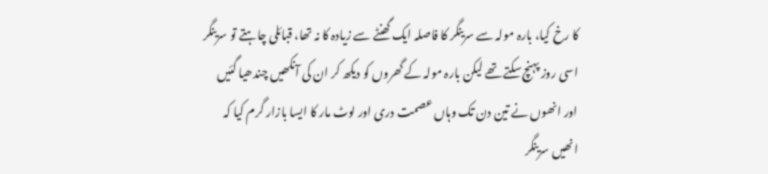کا رخ کیا، بارہ مولہ سے سرینگر کا فاصلہ ایک گھنٹے سے زیادہ کا نہ تھا، قبائلی چاہتے تو سرینگر اسی روز پہنچ سکتے تھے لیکن بارہ مولہ کے گھروں کو دیکھ کر ان کی آنکھیں چندھیا گئیں اور انھوں نے تین دن تک وہاں عصمت دری اور لوٹ مار کا ایسا بازار گرم کیا کہ انھیں سرینگر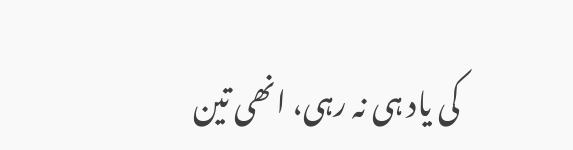کی یاد ہی نہ رہی، انھی تین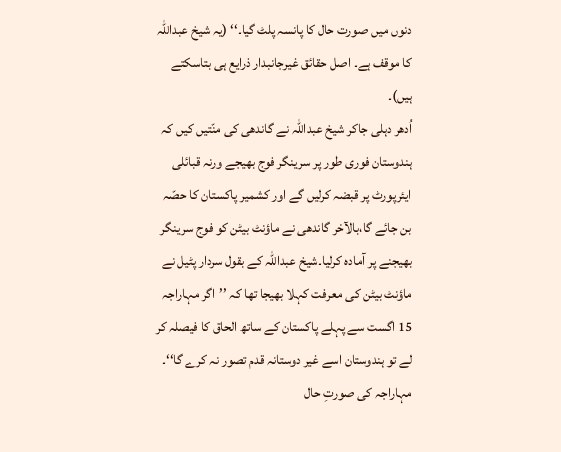دنوں میں صورت حال کا پانسہ پلٹ گیا۔‘‘ (یہ شیخ عبداللہ کا موقف ہے۔ اصل حقائق غیرجانبدار ذرایع ہی بتاسکتے ہیں)۔
اُدھر دہلی جاکر شیخ عبداللہ نے گاندھی کی منّتیں کیں کہ ہندوستان فوری طور پر سرینگر فوج بھیجے ورنہ قبائلی ایئرپورٹ پر قبضہ کرلیں گے اور کشمیر پاکستان کا حصّہ بن جائے گا،بالآخر گاندھی نے ماؤنٹ بیٹن کو فوج سرینگر بھیجنے پر آمادہ کرلیا۔شیخ عبداللہ کے بقول سردار پٹیل نے ماؤنٹ بیٹن کی معرفت کہلا بھیجا تھا کہ ’’اگر مہاراجہ 15 اگست سے پہلے پاکستان کے ساتھ الحاق کا فیصلہ کر لے تو ہندوستان اسے غیر دوستانہ قدم تصور نہ کرے گا‘‘۔
مہاراجہ کی صورتِ حال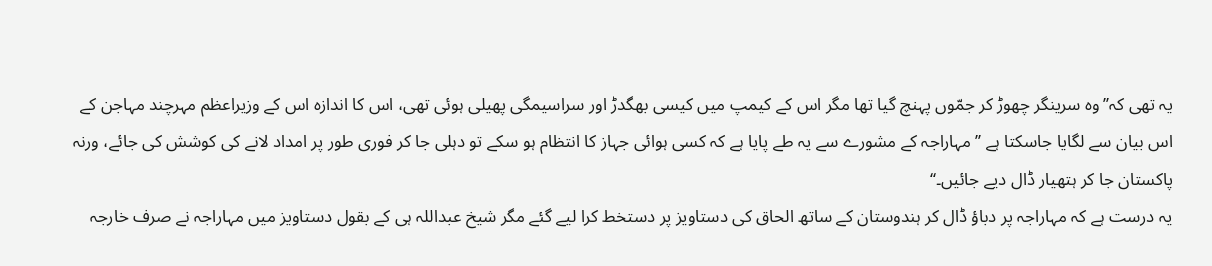یہ تھی کہ’’وہ سرینگر چھوڑ کر جمّوں پہنچ گیا تھا مگر اس کے کیمپ میں کیسی بھگدڑ اور سراسیمگی پھیلی ہوئی تھی، اس کا اندازہ اس کے وزیراعظم مہرچند مہاجن کے اس بیان سے لگایا جاسکتا ہے ’’ مہاراجہ کے مشورے سے یہ طے پایا ہے کہ کسی ہوائی جہاز کا انتظام ہو سکے تو دہلی جا کر فوری طور پر امداد لانے کی کوشش کی جائے، ورنہ پاکستان جا کر ہتھیار ڈال دیے جائیں۔‘‘
یہ درست ہے کہ مہاراجہ پر دباؤ ڈال کر ہندوستان کے ساتھ الحاق کی دستاویز پر دستخط کرا لیے گئے مگر شیخ عبداللہ ہی کے بقول دستاویز میں مہاراجہ نے صرف خارجہ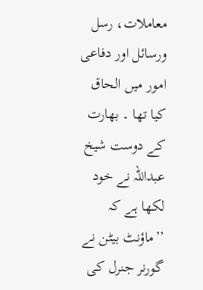معاملات، رسل ورسائل اور دفاعی امور میں الحاق کیا تھا ۔ بھارت کے دوست شیخ عبداللہ نے خود لکھا ہے کہ ’’ماؤنٹ بیٹن نے گورنر جنرل کی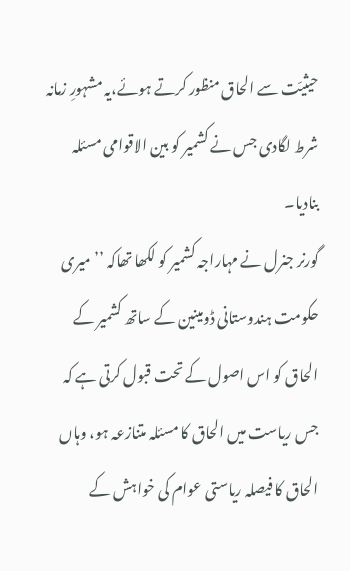حیثیّت سے الحاق منظور کرتے ہوئے،یہ مشہورِ زمانہ شرط لگادی جس نے کشمیر کو بین الاقوامی مسئلہ بنادیا۔
گورنر جنرل نے مہاراجہ کشمیر کو لکھا تھاکہ ’’میری حکومت ہندوستانی ڈومینین کے ساتھ کشمیر کے الحاق کو اس اصول کے تحت قبول کرتی ہے کہ جس ریاست میں الحاق کا مسئلہ متنازعہ ہو، وہاں الحاق کا فیصلہ ریاستی عوام کی خواہش کے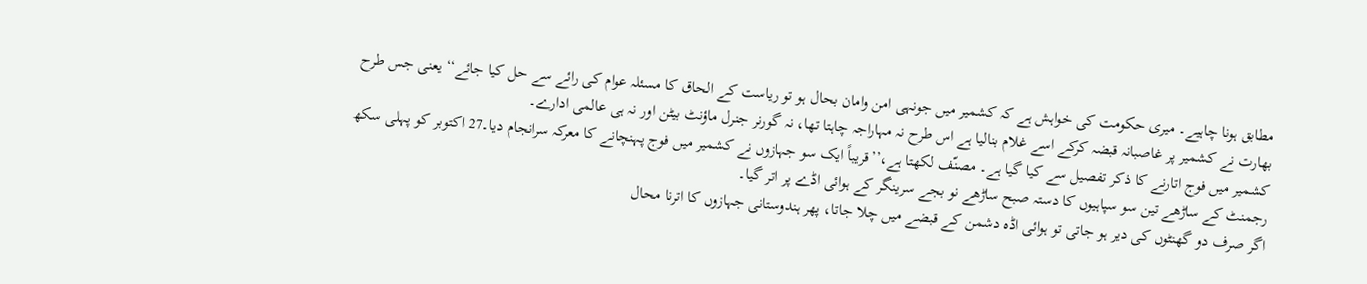مطابق ہونا چاہیے۔ میری حکومت کی خواہش ہے کہ کشمیر میں جونہی امن وامان بحال ہو تو ریاست کے الحاق کا مسئلہ عوام کی رائے سے حل کیا جائے‘‘ یعنی جس طرح بھارت نے کشمیر پر غاصبانہ قبضہ کرکے اسے غلام بنالیا ہے اس طرح نہ مہاراجہ چاہتا تھا، نہ گورنر جنرل ماؤنٹ بیٹن اور نہ ہی عالمی ادارے۔
کشمیر میں فوج اتارنے کا ذکر تفصیل سے کیا گیا ہے۔ مصنّف لکھتا ہے،’’قریباً ایک سو جہازوں نے کشمیر میں فوج پہنچانے کا معرکہ سرانجام دیا۔27 اکتوبر کو پہلی سکھ رجمنٹ کے ساڑھے تین سو سپاہیوں کا دستہ صبح ساڑھے نو بجے سرینگر کے ہوائی اڈے پر اتر گیا۔
اگر صرف دو گھنٹوں کی دیر ہو جاتی تو ہوائی اڈہ دشمن کے قبضے میں چلا جاتا، پھر ہندوستانی جہازوں کا اترنا محال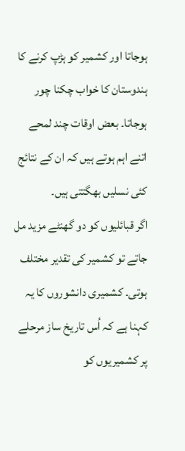ہوجاتا اور کشمیر کو ہڑپ کرنے کا ہندوستان کا خواب چکنا چور ہوجاتا۔ بعض اوقات چند لمحے اتنے اہم ہوتے ہیں کہ ان کے نتائج کئی نسلیں بھگتتی ہیں۔
اگر قبائلیوں کو دو گھنٹے مزید مل جاتے تو کشمیر کی تقدیر مختلف ہوتی۔ کشمیری دانشوروں کا یہ کہنا ہے کہ اُس تاریخ ساز مرحلے پر کشمیریوں کو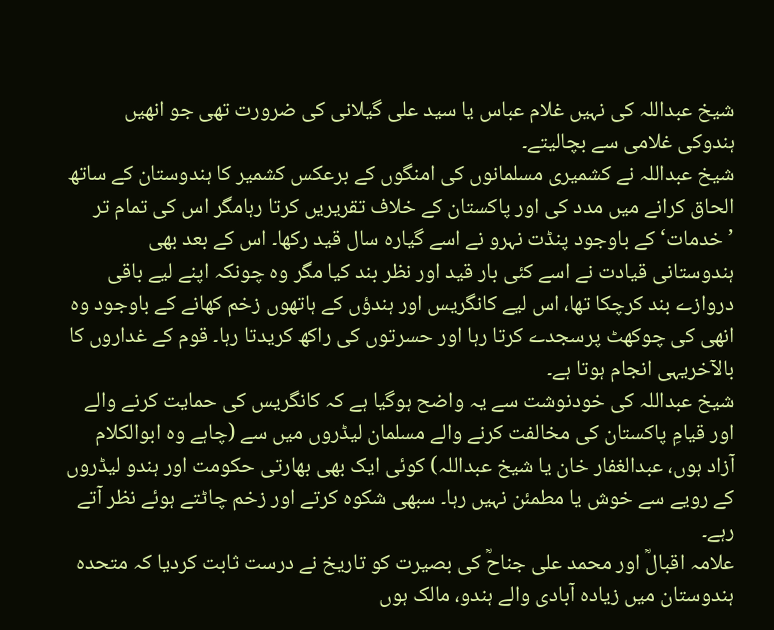شیخ عبداللہ کی نہیں غلام عباس یا سید علی گیلانی کی ضرورت تھی جو انھیں ہندوکی غلامی سے بچالیتے۔
شیخ عبداللہ نے کشمیری مسلمانوں کی امنگوں کے برعکس کشمیر کا ہندوستان کے ساتھ الحاق کرانے میں مدد کی اور پاکستان کے خلاف تقریریں کرتا رہامگر اس کی تمام تر ’خدمات‘ کے باوجود پنڈت نہرو نے اسے گیارہ سال قید رکھا۔ اس کے بعد بھی ہندوستانی قیادت نے اسے کئی بار قید اور نظر بند کیا مگر وہ چونکہ اپنے لیے باقی دروازے بند کرچکا تھا، اس لیے کانگریس اور ہندؤں کے ہاتھوں زخم کھانے کے باوجود وہ انھی کی چوکھٹ پرسجدے کرتا رہا اور حسرتوں کی راکھ کریدتا رہا۔ قوم کے غداروں کا بالآخریہی انجام ہوتا ہے۔
شیخ عبداللہ کی خودنوشت سے یہ واضح ہوگیا ہے کہ کانگریس کی حمایت کرنے والے اور قیامِ پاکستان کی مخالفت کرنے والے مسلمان لیڈروں میں سے (چاہے وہ ابوالکلام آزاد ہوں، عبدالغفار خان یا شیخ عبداللہ) کوئی ایک بھی بھارتی حکومت اور ہندو لیڈروں کے رویے سے خوش یا مطمئن نہیں رہا۔ سبھی شکوہ کرتے اور زخم چاٹتے ہوئے نظر آتے رہے۔
علامہ اقبالؒ اور محمد علی جناحؒ کی بصیرت کو تاریخ نے درست ثابت کردیا کہ متحدہ ہندوستان میں زیادہ آبادی والے ہندو، مالک ہوں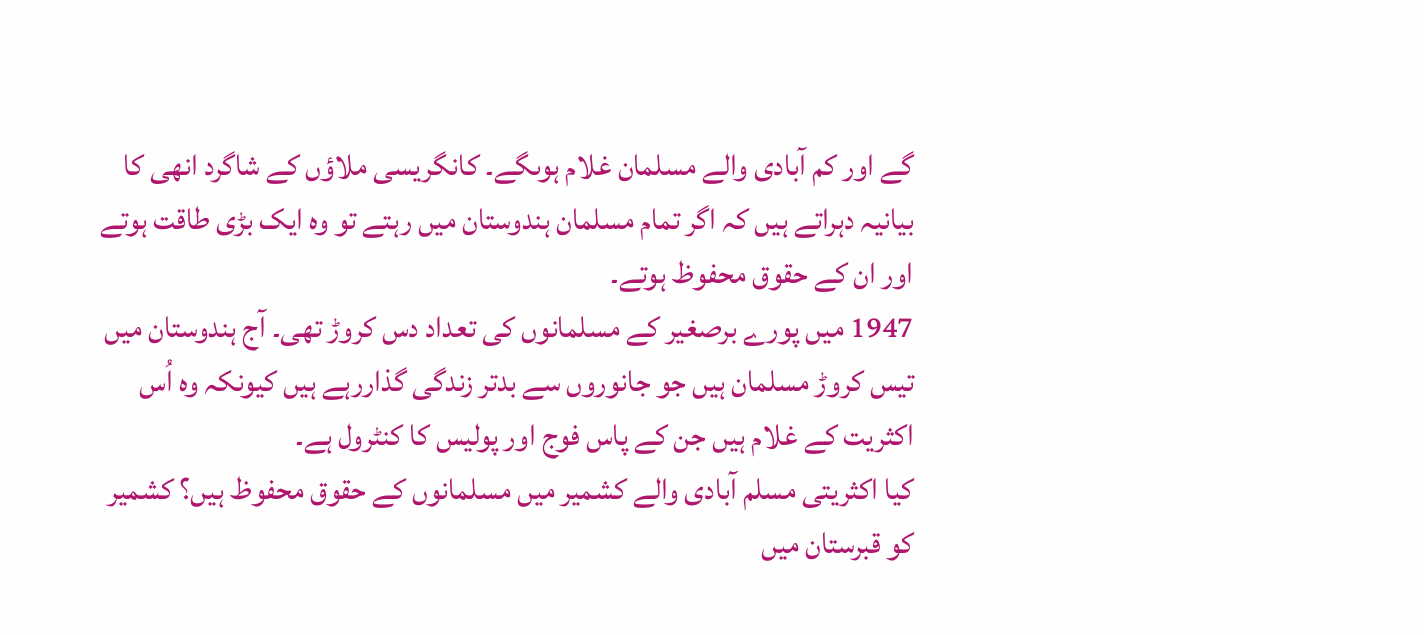گے اور کم آبادی والے مسلمان غلام ہوںگے۔ کانگریسی ملاؤں کے شاگرد انھی کا بیانیہ دہراتے ہیں کہ اگر تمام مسلمان ہندوستان میں رہتے تو وہ ایک بڑی طاقت ہوتے اور ان کے حقوق محفوظ ہوتے۔
1947 میں پورے برصغیر کے مسلمانوں کی تعداد دس کروڑ تھی۔ آج ہندوستان میں تیس کروڑ مسلمان ہیں جو جانوروں سے بدتر زندگی گذاررہے ہیں کیونکہ وہ اُس اکثریت کے غلام ہیں جن کے پاس فوج اور پولیس کا کنٹرول ہے۔
کیا اکثریتی مسلم آبادی والے کشمیر میں مسلمانوں کے حقوق محفوظ ہیں؟ کشمیر کو قبرستان میں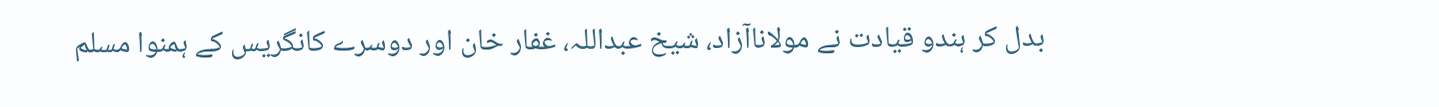بدل کر ہندو قیادت نے مولاناآزاد، شیخ عبداللہ، غفار خان اور دوسرے کانگریس کے ہمنوا مسلم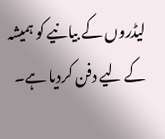لیڈروں کے بیانیے کو ہمیشہ کے لیے دفن کردیا ہے۔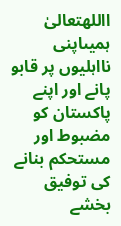االلهتعالیٰ ہمیںاپنی نااہلیوں پر قابو پانے اور اپنے پاکستان کو مضبوط اور مستحکم بنانے کی توفیق بخشے